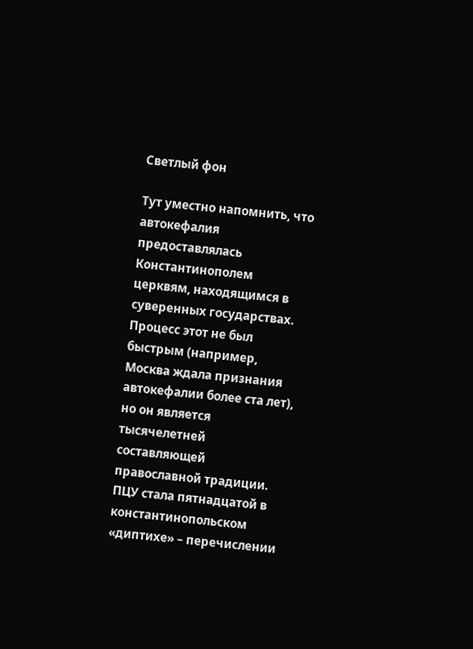Светлый фон

Тут уместно напомнить, что автокефалия предоставлялась Константинополем церквям, находящимся в суверенных государствах. Процесс этот не был быстрым (например, Москва ждала признания автокефалии более ста лет), но он является тысячелетней составляющей православной традиции. ПЦУ стала пятнадцатой в константинопольском «диптихе» – перечислении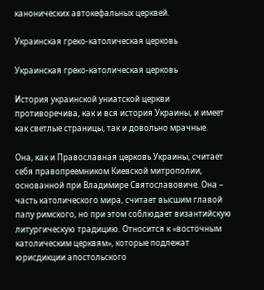канонических автокефальных церквей.

Украинская греко-католическая церковь

Украинская греко-католическая церковь

История украинской униатской церкви противоречива, как и вся история Украины, и имеет как светлые страницы, так и довольно мрачные.

Она, как и Православная церковь Украины, считает себя правопреемником Киевской митрополии, основанной при Владимире Святославовиче. Она – часть католического мира, считает высшим главой папу римского, но при этом соблюдает византийскую литургическую традицию. Относится к «восточным католическим церквям», которые подлежат юрисдикции апостольского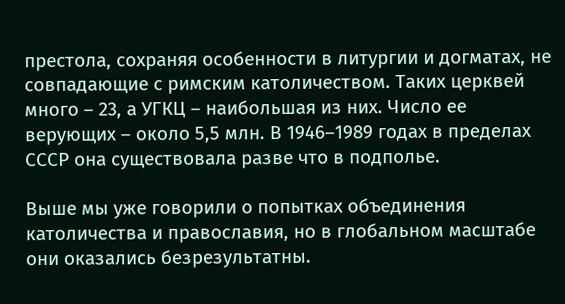престола, сохраняя особенности в литургии и догматах, не совпадающие с римским католичеством. Таких церквей много – 23, а УГКЦ – наибольшая из них. Число ее верующих – около 5,5 млн. В 1946–1989 годах в пределах СССР она существовала разве что в подполье.

Выше мы уже говорили о попытках объединения католичества и православия, но в глобальном масштабе они оказались безрезультатны.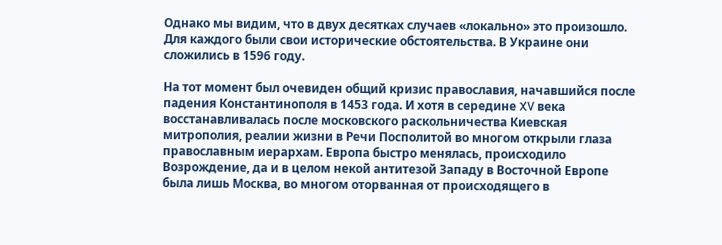Однако мы видим, что в двух десятках случаев «локально» это произошло. Для каждого были свои исторические обстоятельства. В Украине они сложились в 1596 году.

На тот момент был очевиден общий кризис православия, начавшийся после падения Константинополя в 1453 года. И хотя в середине XV века восстанавливалась после московского раскольничества Киевская митрополия, реалии жизни в Речи Посполитой во многом открыли глаза православным иерархам. Европа быстро менялась, происходило Возрождение, да и в целом некой антитезой Западу в Восточной Европе была лишь Москва, во многом оторванная от происходящего в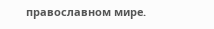православном мире.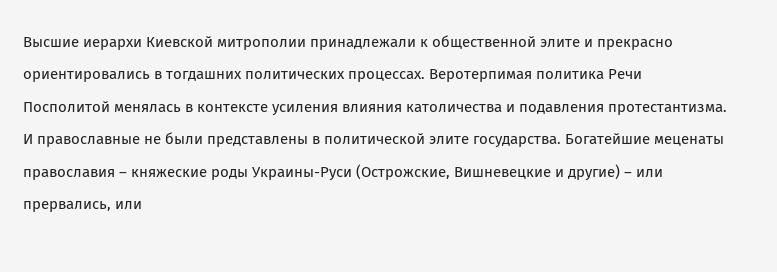Высшие иерархи Киевской митрополии принадлежали к общественной элите и прекрасно ориентировались в тогдашних политических процессах. Веротерпимая политика Речи Посполитой менялась в контексте усиления влияния католичества и подавления протестантизма. И православные не были представлены в политической элите государства. Богатейшие меценаты православия – княжеские роды Украины-Руси (Острожские, Вишневецкие и другие) – или прервались, или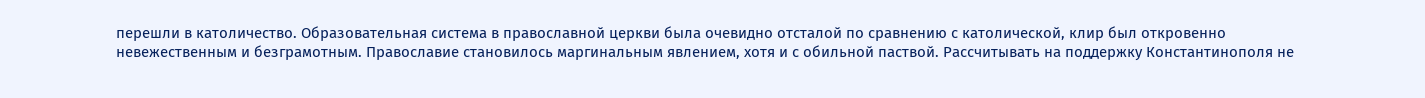перешли в католичество. Образовательная система в православной церкви была очевидно отсталой по сравнению с католической, клир был откровенно невежественным и безграмотным. Православие становилось маргинальным явлением, хотя и с обильной паствой. Рассчитывать на поддержку Константинополя не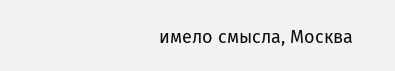имело смысла, Москва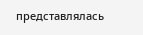представлялась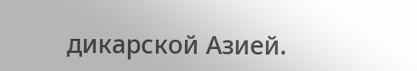дикарской Азией.